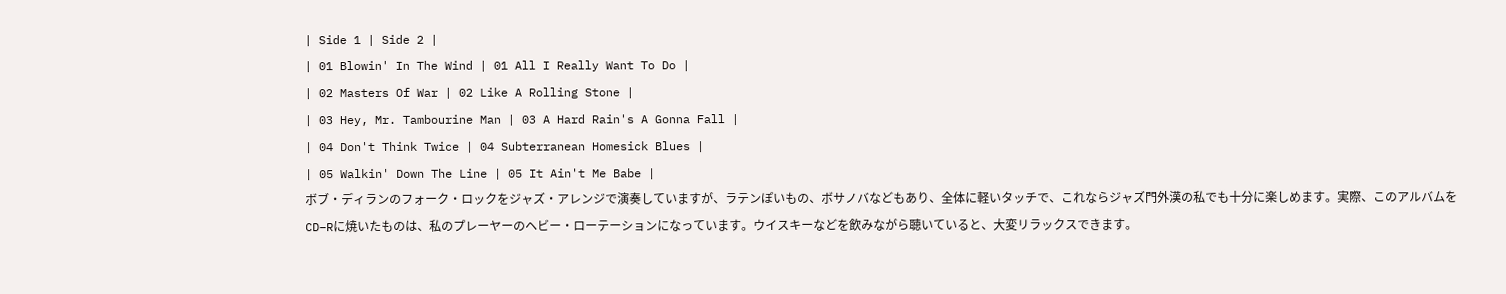| Side 1 | Side 2 |
| 01 Blowin' In The Wind | 01 All I Really Want To Do |
| 02 Masters Of War | 02 Like A Rolling Stone |
| 03 Hey, Mr. Tambourine Man | 03 A Hard Rain's A Gonna Fall |
| 04 Don't Think Twice | 04 Subterranean Homesick Blues |
| 05 Walkin' Down The Line | 05 It Ain't Me Babe |
ボブ・ディランのフォーク・ロックをジャズ・アレンジで演奏していますが、ラテンぽいもの、ボサノバなどもあり、全体に軽いタッチで、これならジャズ門外漢の私でも十分に楽しめます。実際、このアルバムをCD−Rに焼いたものは、私のプレーヤーのヘビー・ローテーションになっています。ウイスキーなどを飲みながら聴いていると、大変リラックスできます。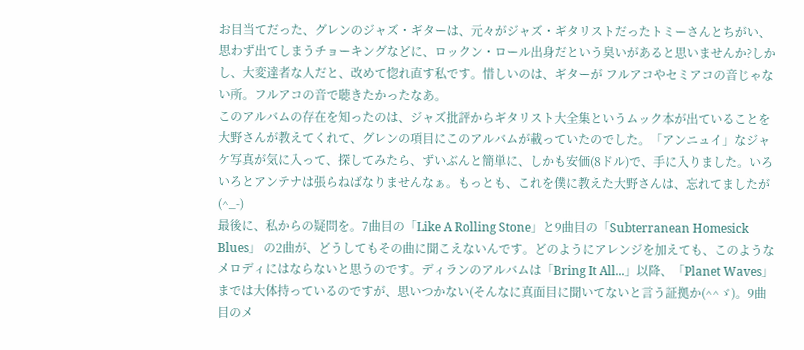お目当てだった、グレンのジャズ・ギターは、元々がジャズ・ギタリストだったトミーさんとちがい、思わず出てしまうチョーキングなどに、ロックン・ロール出身だという臭いがあると思いませんか?しかし、大変達者な人だと、改めて惚れ直す私です。惜しいのは、ギターが フルアコやセミアコの音じゃない所。フルアコの音で聴きたかったなあ。
このアルバムの存在を知ったのは、ジャズ批評からギタリスト大全集というムック本が出ていることを大野さんが教えてくれて、グレンの項目にこのアルバムが載っていたのでした。「アンニュイ」なジャケ写真が気に入って、探してみたら、ずいぶんと簡単に、しかも安価(8ドル)で、手に入りました。いろいろとアンテナは張らねばなりませんなぁ。もっとも、これを僕に教えた大野さんは、忘れてましたが(^_-)
最後に、私からの疑問を。7曲目の「Like A Rolling Stone」と9曲目の「Subterranean Homesick Blues」 の2曲が、どうしてもその曲に聞こえないんです。どのようにアレンジを加えても、このようなメロディにはならないと思うのです。ディランのアルバムは「Bring It All...」以降、「Planet Waves」までは大体持っているのですが、思いつかない(そんなに真面目に聞いてないと言う証拠か(^^ゞ)。9曲目のメ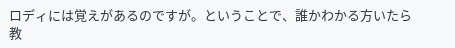ロディには覚えがあるのですが。ということで、誰かわかる方いたら教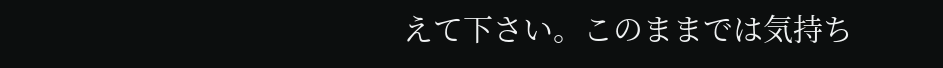えて下さい。このままでは気持ち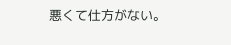悪くて仕方がない。